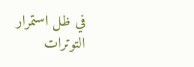في ظل استمرار التوترات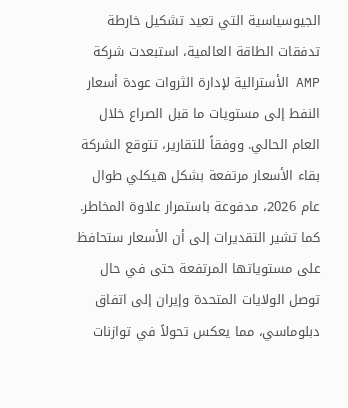الجيوسياسية التي تعيد تشكيل خارطة تدفقات الطاقة العالمية، استبعدت شركة AMP الأسترالية لإدارة الثروات عودة أسعار النفط إلى مستويات ما قبل الصراع خلال العام الحالي. ووفقاً للتقارير، تتوقع الشركة بقاء الأسعار مرتفعة بشكل هيكلي طوال عام 2026، مدفوعة باستمرار علاوة المخاطر. كما تشير التقديرات إلى أن الأسعار ستحافظ على مستوياتها المرتفعة حتى في حال توصل الولايات المتحدة وإيران إلى اتفاق دبلوماسي، مما يعكس تحولاً في توازنات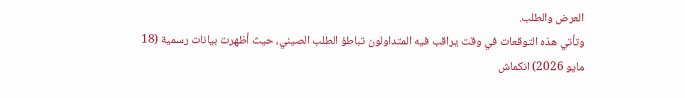العرض والطلب.
وتأتي هذه التوقعات في وقت يراقب فيه المتداولون تباطؤ الطلب الصيني، حيث أظهرت بيانات رسمية (18 مايو 2026) انكماش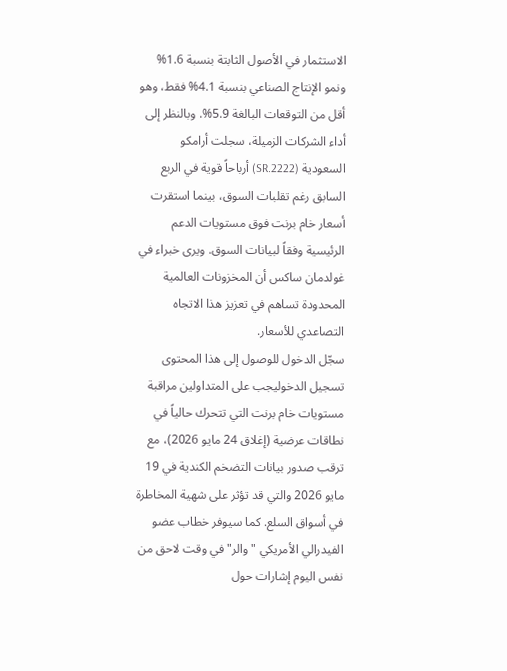الاستثمار في الأصول الثابتة بنسبة 1.6% ونمو الإنتاج الصناعي بنسبة 4.1% فقط، وهو أقل من التوقعات البالغة 5.9%. وبالنظر إلى أداء الشركات الزميلة، سجلت أرامكو السعودية (2222.SR) أرباحاً قوية في الربع السابق رغم تقلبات السوق، بينما استقرت أسعار خام برنت فوق مستويات الدعم الرئيسية وفقاً لبيانات السوق. ويرى خبراء في غولدمان ساكس أن المخزونات العالمية المحدودة تساهم في تعزيز هذا الاتجاه التصاعدي للأسعار.
سجّل الدخول للوصول إلى هذا المحتوى
تسجيل الدخوليجب على المتداولين مراقبة مستويات خام برنت التي تتحرك حالياً في نطاقات عرضية (إغلاق 24 مايو 2026)، مع ترقب صدور بيانات التضخم الكندية في 19 مايو 2026 والتي قد تؤثر على شهية المخاطرة في أسواق السلع. كما سيوفر خطاب عضو الفيدرالي الأمريكي "والر" في وقت لاحق من نفس اليوم إشارات حول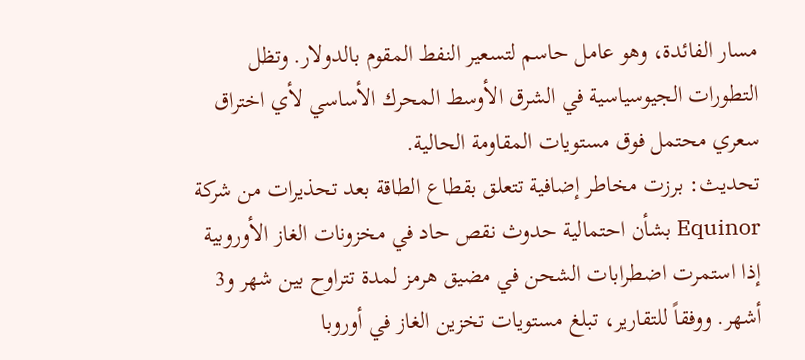مسار الفائدة، وهو عامل حاسم لتسعير النفط المقوم بالدولار. وتظل التطورات الجيوسياسية في الشرق الأوسط المحرك الأساسي لأي اختراق سعري محتمل فوق مستويات المقاومة الحالية.
تحديث: برزت مخاطر إضافية تتعلق بقطاع الطاقة بعد تحذيرات من شركة Equinor بشأن احتمالية حدوث نقص حاد في مخزونات الغاز الأوروبية إذا استمرت اضطرابات الشحن في مضيق هرمز لمدة تتراوح بين شهر و3 أشهر. ووفقاً للتقارير، تبلغ مستويات تخزين الغاز في أوروبا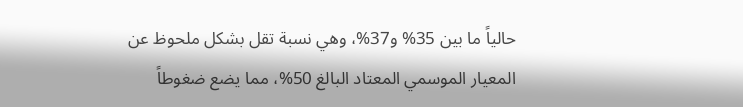حالياً ما بين 35% و37%، وهي نسبة تقل بشكل ملحوظ عن المعيار الموسمي المعتاد البالغ 50%، مما يضع ضغوطاً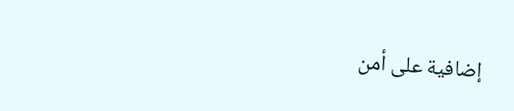إضافية على أمن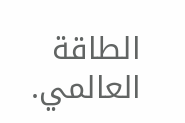الطاقة العالمي.